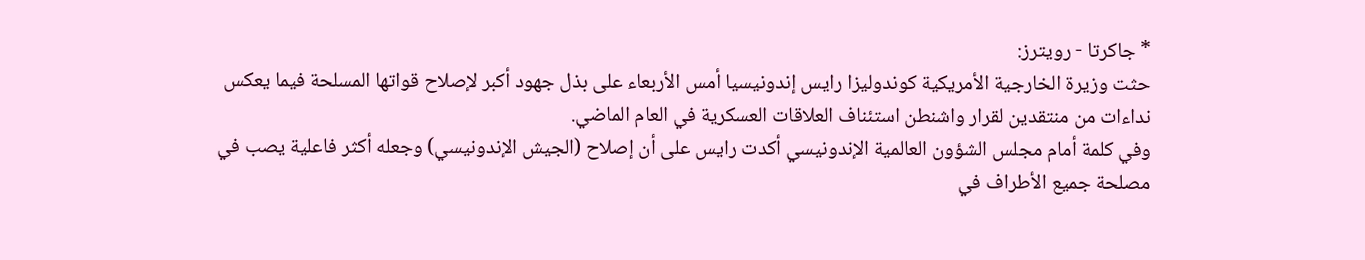* جاكرتا - رويترز:
حثت وزيرة الخارجية الأمريكية كوندوليزا رايس إندونيسيا أمس الأربعاء على بذل جهود أكبر لإصلاح قواتها المسلحة فيما يعكس نداءات من منتقدين لقرار واشنطن استئناف العلاقات العسكرية في العام الماضي.
وفي كلمة أمام مجلس الشؤون العالمية الإندونيسي أكدت رايس على أن إصلاح (الجيش الإندونيسي) وجعله أكثر فاعلية يصب في مصلحة جميع الأطراف في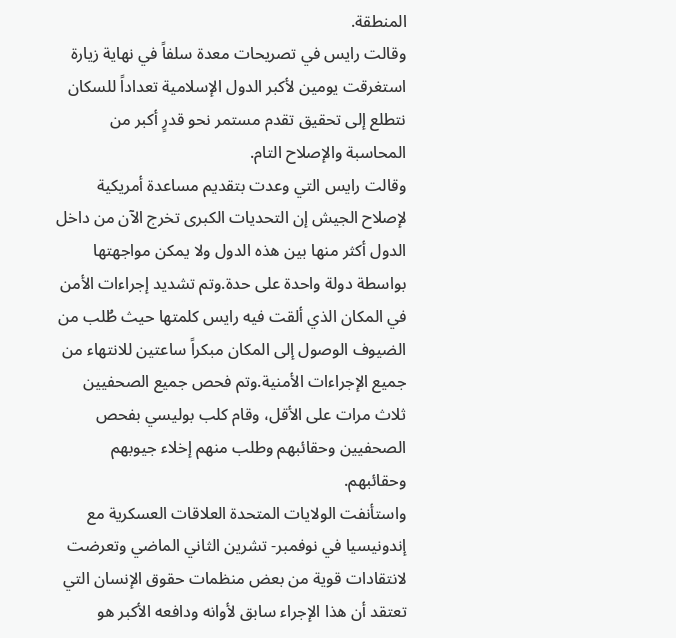المنطقة.
وقالت رايس في تصريحات معدة سلفاً في نهاية زيارة استغرقت يومين لأكبر الدول الإسلامية تعداداً للسكان نتطلع إلى تحقيق تقدم مستمر نحو قدرٍ أكبر من المحاسبة والإصلاح التام.
وقالت رايس التي وعدت بتقديم مساعدة أمريكية لإصلاح الجيش إن التحديات الكبرى تخرج الآن من داخل الدول أكثر منها بين هذه الدول ولا يمكن مواجهتها بواسطة دولة واحدة على حدة.وتم تشديد إجراءات الأمن في المكان الذي ألقت فيه رايس كلمتها حيث طُلب من الضيوف الوصول إلى المكان مبكراً ساعتين للانتهاء من جميع الإجراءات الأمنية.وتم فحص جميع الصحفيين ثلاث مرات على الأقل، وقام كلب بوليسي بفحص الصحفيين وحقائبهم وطلب منهم إخلاء جيوبهم وحقائبهم.
واستأنفت الولايات المتحدة العلاقات العسكرية مع إندونيسيا في نوفمبر- تشرين الثاني الماضي وتعرضت لانتقادات قوية من بعض منظمات حقوق الإنسان التي تعتقد أن هذا الإجراء سابق لأوانه ودافعه الأكبر هو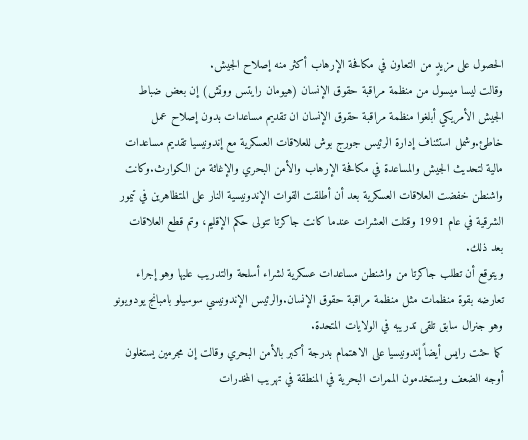الحصول على مزيدٍ من التعاون في مكافحة الإرهاب أكثر منه إصلاح الجيش.
وقالت ليسا ميسول من منظمة مراقبة حقوق الإنسان (هيومان رايتس ووتش) إن بعض ضباط الجيش الأمريكي أبلغوا منظمة مراقبة حقوق الإنسان ان تقديم مساعدات بدون إصلاح عمل خاطئ.وشمل استئناف إدارة الرئيس جورج بوش للعلاقات العسكرية مع إندونيسيا تقديم مساعدات مالية لتحديث الجيش والمساعدة في مكافحة الإرهاب والأمن البحري والإغاثة من الكوارث.وكانت واشنطن خفضت العلاقات العسكرية بعد أن أطلقت القوات الإندونيسية النار على المتظاهرين في تيمور الشرقية في عام 1991 وقتلت العشرات عندما كانت جاكرتا تتولى حكم الإقليم، وتم قطع العلاقات بعد ذلك.
ويتوقع أن تطلب جاكرتا من واشنطن مساعدات عسكرية لشراء أسلحة والتدريب عليها وهو إجراء تعارضه بقوة منظمات مثل منظمة مراقبة حقوق الإنسان.والرئيس الإندونيسي سوسيلو بامبانج يودويونو وهو جنرال سابق تلقى تدريبه في الولايات المتحدة.
كما حثت رايس أيضاً إندونيسيا على الاهتمام بدرجة أكبر بالأمن البحري وقالت إن مجرمين يستغلون أوجه الضعف ويستخدمون الممرات البحرية في المنطقة في تهريب المخدرات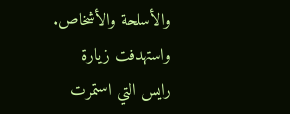والأسلحة والأشخاص.
واستهدفت زيارة رايس التي استمرت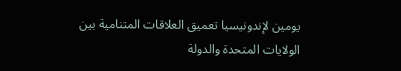يومين لإندونيسيا تعميق العلاقات المتنامية بين الولايات المتحدة والدولة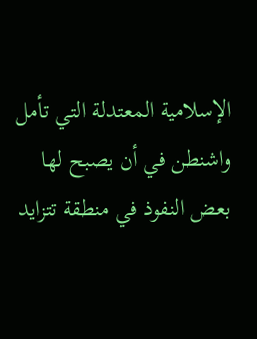الإسلامية المعتدلة التي تأمل واشنطن في أن يصبح لها بعض النفوذ في منطقة تتزايد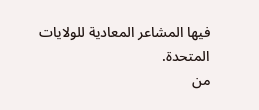فيها المشاعر المعادية للولايات المتحدة.
من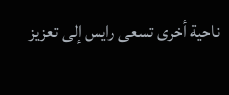ناحية أخرى تسعى رايس إلى تعزيز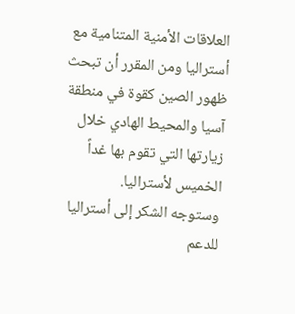العلاقات الأمنية المتنامية مع أستراليا ومن المقرر أن تبحث ظهور الصين كقوة في منطقة آسيا والمحيط الهادي خلال زيارتها التي تقوم بها غداً الخميس لأستراليا.
وستوجه الشكر إلى أستراليا للدعم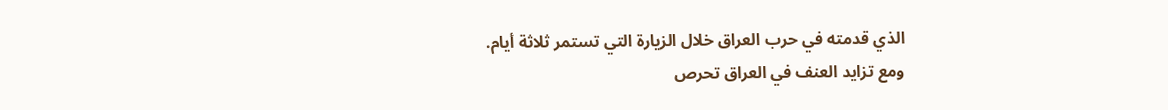الذي قدمته في حرب العراق خلال الزيارة التي تستمر ثلاثة أيام.
ومع تزايد العنف في العراق تحرص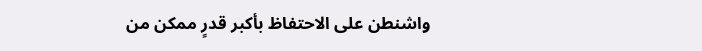واشنطن على الاحتفاظ بأكبر قدرٍ ممكن من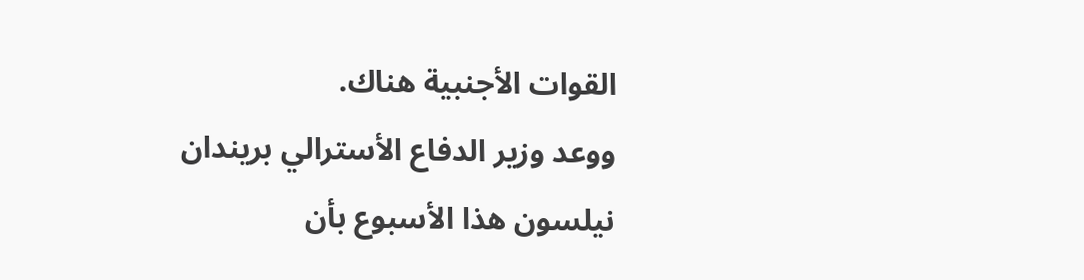القوات الأجنبية هناك.
ووعد وزير الدفاع الأسترالي بريندان نيلسون هذا الأسبوع بأن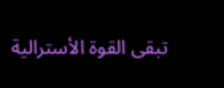تبقى القوة الأسترالية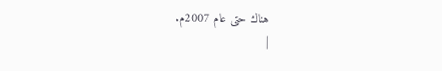هناك حتى عام 2007م.
|